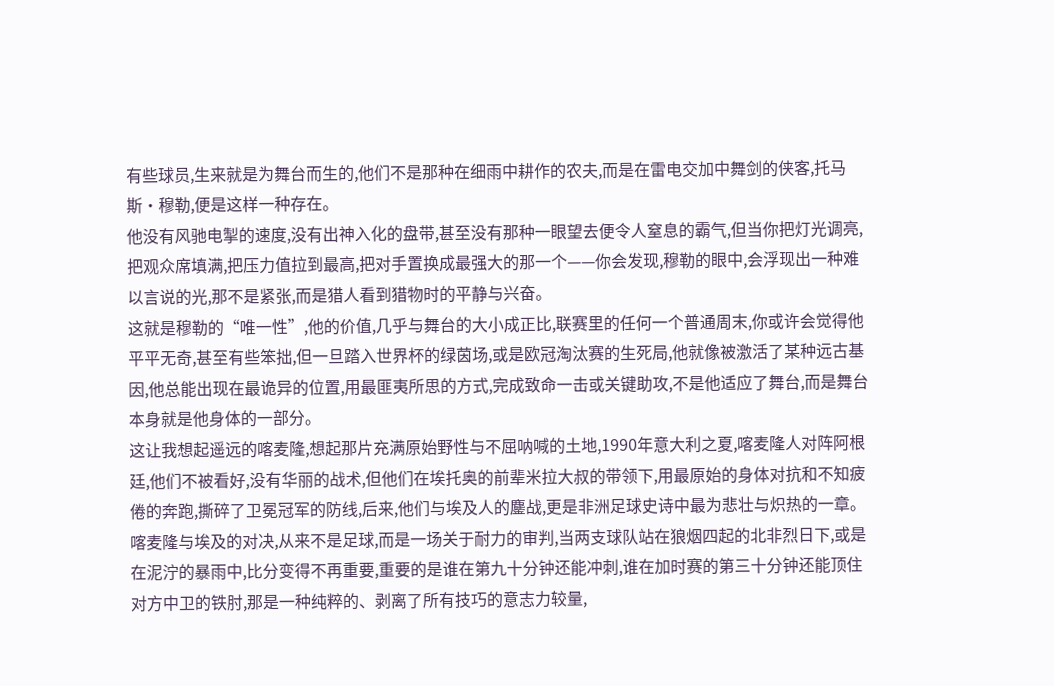有些球员,生来就是为舞台而生的,他们不是那种在细雨中耕作的农夫,而是在雷电交加中舞剑的侠客,托马斯·穆勒,便是这样一种存在。
他没有风驰电掣的速度,没有出神入化的盘带,甚至没有那种一眼望去便令人窒息的霸气,但当你把灯光调亮,把观众席填满,把压力值拉到最高,把对手置换成最强大的那一个——你会发现,穆勒的眼中,会浮现出一种难以言说的光,那不是紧张,而是猎人看到猎物时的平静与兴奋。
这就是穆勒的“唯一性”,他的价值,几乎与舞台的大小成正比,联赛里的任何一个普通周末,你或许会觉得他平平无奇,甚至有些笨拙,但一旦踏入世界杯的绿茵场,或是欧冠淘汰赛的生死局,他就像被激活了某种远古基因,他总能出现在最诡异的位置,用最匪夷所思的方式,完成致命一击或关键助攻,不是他适应了舞台,而是舞台本身就是他身体的一部分。
这让我想起遥远的喀麦隆,想起那片充满原始野性与不屈呐喊的土地,1990年意大利之夏,喀麦隆人对阵阿根廷,他们不被看好,没有华丽的战术,但他们在埃托奥的前辈米拉大叔的带领下,用最原始的身体对抗和不知疲倦的奔跑,撕碎了卫冕冠军的防线,后来,他们与埃及人的鏖战,更是非洲足球史诗中最为悲壮与炽热的一章。
喀麦隆与埃及的对决,从来不是足球,而是一场关于耐力的审判,当两支球队站在狼烟四起的北非烈日下,或是在泥泞的暴雨中,比分变得不再重要,重要的是谁在第九十分钟还能冲刺,谁在加时赛的第三十分钟还能顶住对方中卫的铁肘,那是一种纯粹的、剥离了所有技巧的意志力较量,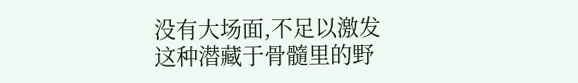没有大场面,不足以激发这种潜藏于骨髓里的野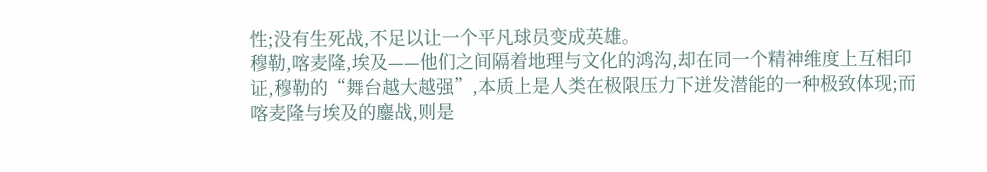性;没有生死战,不足以让一个平凡球员变成英雄。
穆勒,喀麦隆,埃及——他们之间隔着地理与文化的鸿沟,却在同一个精神维度上互相印证,穆勒的“舞台越大越强”,本质上是人类在极限压力下迸发潜能的一种极致体现;而喀麦隆与埃及的鏖战,则是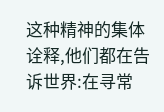这种精神的集体诠释,他们都在告诉世界:在寻常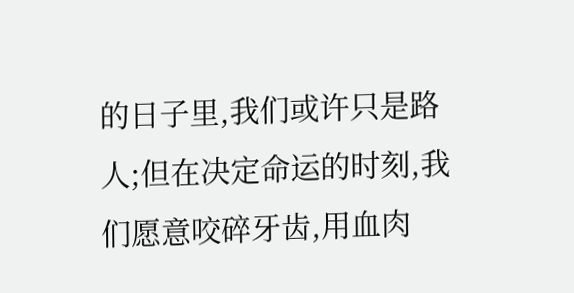的日子里,我们或许只是路人;但在决定命运的时刻,我们愿意咬碎牙齿,用血肉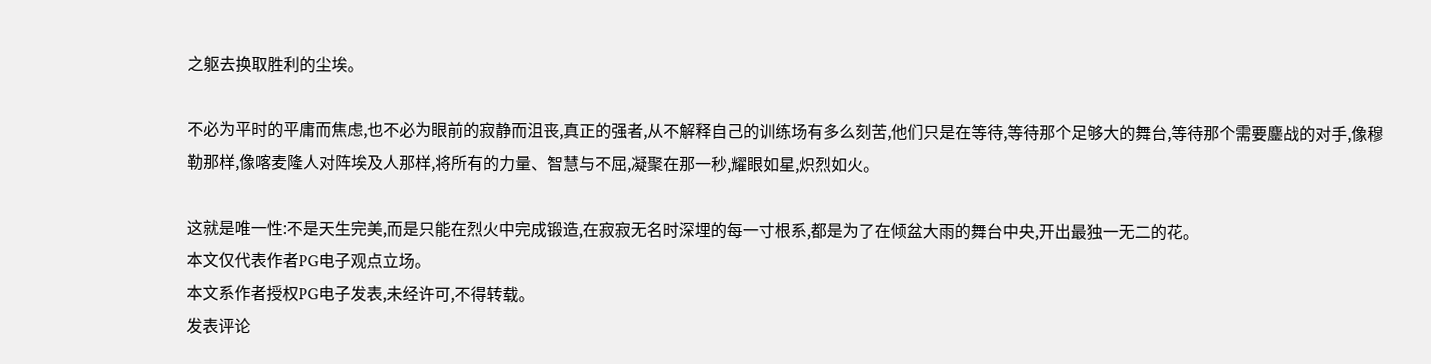之躯去换取胜利的尘埃。

不必为平时的平庸而焦虑,也不必为眼前的寂静而沮丧,真正的强者,从不解释自己的训练场有多么刻苦,他们只是在等待,等待那个足够大的舞台,等待那个需要鏖战的对手,像穆勒那样,像喀麦隆人对阵埃及人那样,将所有的力量、智慧与不屈,凝聚在那一秒,耀眼如星,炽烈如火。

这就是唯一性:不是天生完美,而是只能在烈火中完成锻造,在寂寂无名时深埋的每一寸根系,都是为了在倾盆大雨的舞台中央,开出最独一无二的花。
本文仅代表作者PG电子观点立场。
本文系作者授权PG电子发表,未经许可,不得转载。
发表评论